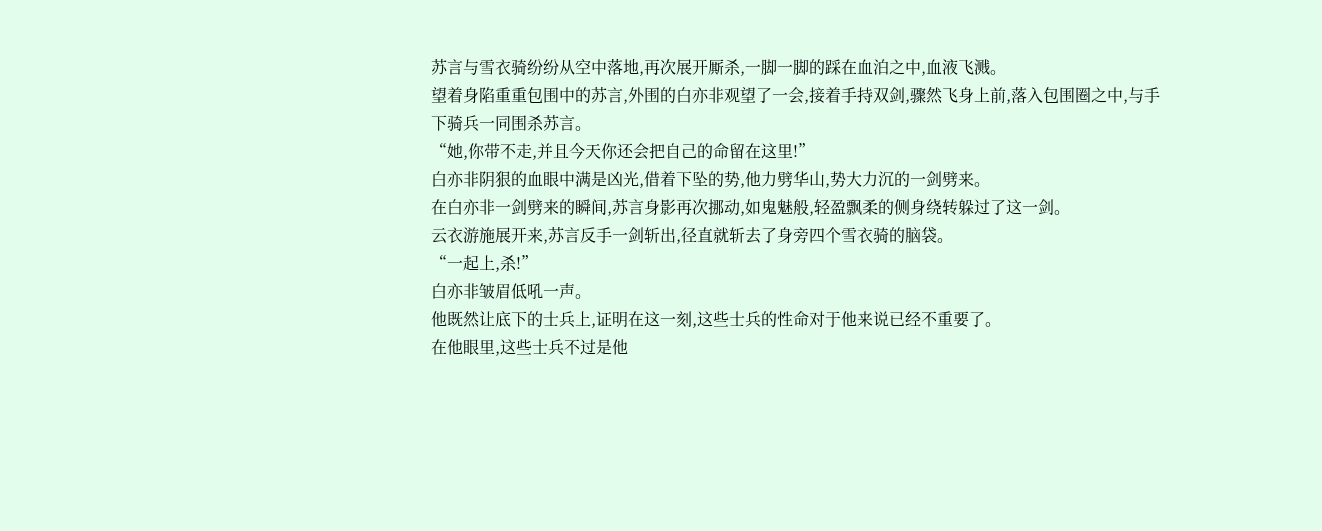苏言与雪衣骑纷纷从空中落地,再次展开厮杀,一脚一脚的踩在血泊之中,血液飞溅。
望着身陷重重包围中的苏言,外围的白亦非观望了一会,接着手持双剑,骤然飞身上前,落入包围圈之中,与手下骑兵一同围杀苏言。
“她,你带不走,并且今天你还会把自己的命留在这里!”
白亦非阴狠的血眼中满是凶光,借着下坠的势,他力劈华山,势大力沉的一剑劈来。
在白亦非一剑劈来的瞬间,苏言身影再次挪动,如鬼魅般,轻盈飘柔的侧身绕转躲过了这一剑。
云衣游施展开来,苏言反手一剑斩出,径直就斩去了身旁四个雪衣骑的脑袋。
“一起上,杀!”
白亦非皱眉低吼一声。
他既然让底下的士兵上,证明在这一刻,这些士兵的性命对于他来说已经不重要了。
在他眼里,这些士兵不过是他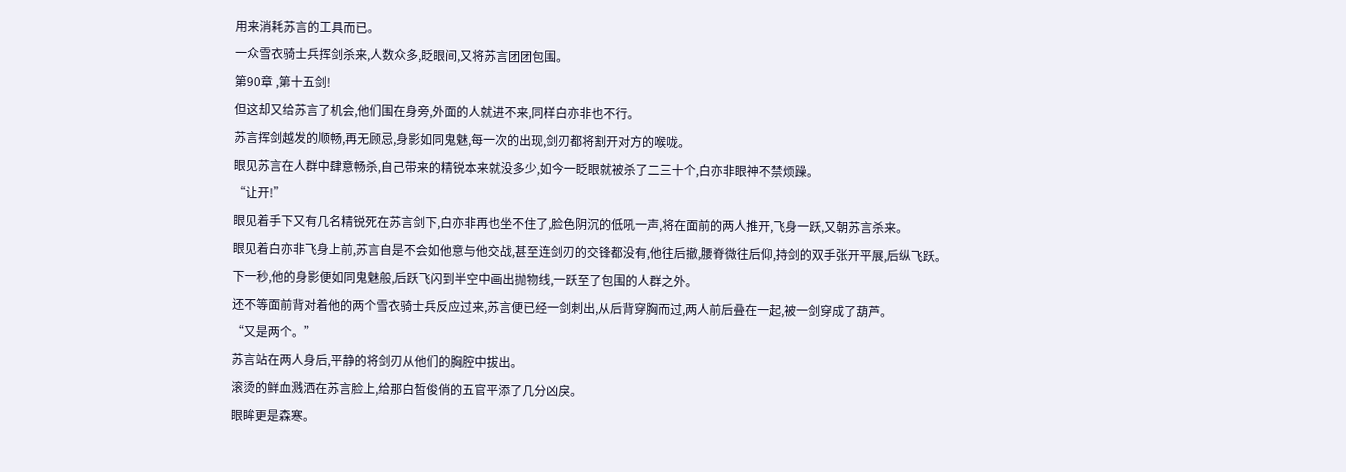用来消耗苏言的工具而已。
一众雪衣骑士兵挥剑杀来,人数众多,眨眼间,又将苏言团团包围。
第90章 ,第十五剑!
但这却又给苏言了机会,他们围在身旁,外面的人就进不来,同样白亦非也不行。
苏言挥剑越发的顺畅,再无顾忌,身影如同鬼魅,每一次的出现,剑刃都将割开对方的喉咙。
眼见苏言在人群中肆意畅杀,自己带来的精锐本来就没多少,如今一眨眼就被杀了二三十个,白亦非眼神不禁烦躁。
“让开!”
眼见着手下又有几名精锐死在苏言剑下,白亦非再也坐不住了,脸色阴沉的低吼一声,将在面前的两人推开,飞身一跃,又朝苏言杀来。
眼见着白亦非飞身上前,苏言自是不会如他意与他交战,甚至连剑刃的交锋都没有,他往后撤,腰脊微往后仰,持剑的双手张开平展,后纵飞跃。
下一秒,他的身影便如同鬼魅般,后跃飞闪到半空中画出抛物线,一跃至了包围的人群之外。
还不等面前背对着他的两个雪衣骑士兵反应过来,苏言便已经一剑刺出,从后背穿胸而过,两人前后叠在一起,被一剑穿成了葫芦。
“又是两个。”
苏言站在两人身后,平静的将剑刃从他们的胸腔中拔出。
滚烫的鲜血溅洒在苏言脸上,给那白皙俊俏的五官平添了几分凶戾。
眼眸更是森寒。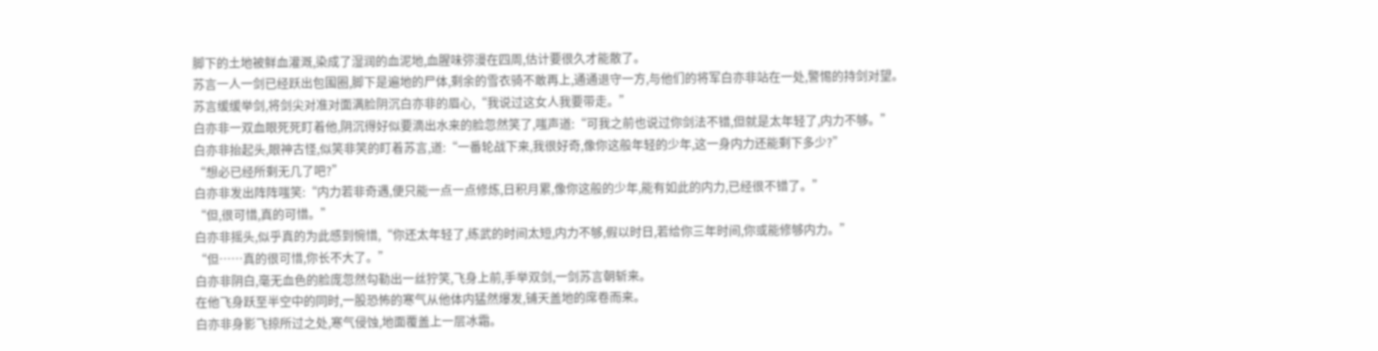脚下的土地被鲜血灌溉,染成了湿润的血泥地,血腥味弥漫在四周,估计要很久才能散了。
苏言一人一剑已经跃出包围圈,脚下是遍地的尸体,剩余的雪衣骑不敢再上,通通退守一方,与他们的将军白亦非站在一处,警惕的持剑对望。
苏言缓缓举剑,将剑尖对准对面满脸阴沉白亦非的眉心,“我说过这女人我要带走。”
白亦非一双血眼死死盯着他,阴沉得好似要滴出水来的脸忽然笑了,嗤声道:“可我之前也说过你剑法不错,但就是太年轻了,内力不够。”
白亦非抬起头,眼神古怪,似笑非笑的盯着苏言,道:“一番轮战下来,我很好奇,像你这般年轻的少年,这一身内力还能剩下多少?”
“想必已经所剩无几了吧?”
白亦非发出阵阵嗤笑:“内力若非奇遇,便只能一点一点修炼,日积月累,像你这般的少年,能有如此的内力,已经很不错了。”
“但,很可惜,真的可惜。”
白亦非摇头,似乎真的为此感到惋惜,“你还太年轻了,练武的时间太短,内力不够,假以时日,若给你三年时间,你或能修够内力。”
“但……真的很可惜,你长不大了。”
白亦非阴白,毫无血色的脸庞忽然勾勒出一丝狞笑,飞身上前,手举双剑,一剑苏言朝斩来。
在他飞身跃至半空中的同时,一股恐怖的寒气从他体内猛然爆发,铺天盖地的席卷而来。
白亦非身影飞掠所过之处,寒气侵蚀,地面覆盖上一层冰霜。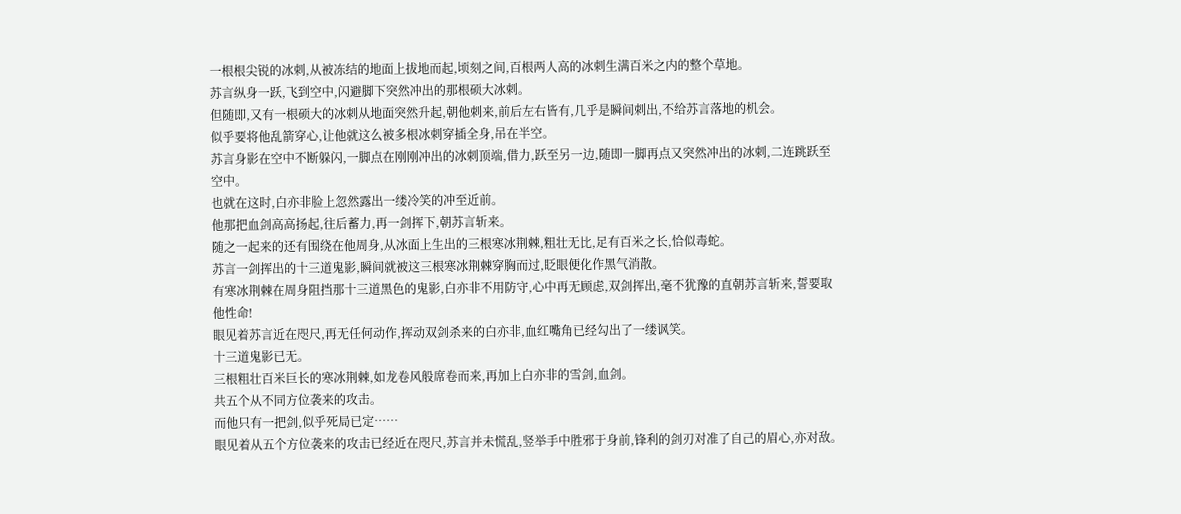一根根尖锐的冰刺,从被冻结的地面上拔地而起,顷刻之间,百根两人高的冰刺生满百米之内的整个草地。
苏言纵身一跃,飞到空中,闪避脚下突然冲出的那根硕大冰刺。
但随即,又有一根硕大的冰刺从地面突然升起,朝他刺来,前后左右皆有,几乎是瞬间刺出,不给苏言落地的机会。
似乎要将他乱箭穿心,让他就这么被多根冰刺穿插全身,吊在半空。
苏言身影在空中不断躲闪,一脚点在刚刚冲出的冰刺顶端,借力,跃至另一边,随即一脚再点又突然冲出的冰刺,二连跳跃至空中。
也就在这时,白亦非脸上忽然露出一缕冷笑的冲至近前。
他那把血剑高高扬起,往后蓄力,再一剑挥下,朝苏言斩来。
随之一起来的还有围绕在他周身,从冰面上生出的三根寒冰荆棘,粗壮无比,足有百米之长,恰似毒蛇。
苏言一剑挥出的十三道鬼影,瞬间就被这三根寒冰荆棘穿胸而过,眨眼便化作黑气消散。
有寒冰荆棘在周身阻挡那十三道黑色的鬼影,白亦非不用防守,心中再无顾虑,双剑挥出,毫不犹豫的直朝苏言斩来,誓要取他性命!
眼见着苏言近在咫尺,再无任何动作,挥动双剑杀来的白亦非,血红嘴角已经勾出了一缕讽笑。
十三道鬼影已无。
三根粗壮百米巨长的寒冰荆棘,如龙卷风般席卷而来,再加上白亦非的雪剑,血剑。
共五个从不同方位袭来的攻击。
而他只有一把剑,似乎死局已定……
眼见着从五个方位袭来的攻击已经近在咫尺,苏言并未慌乱,竖举手中胜邪于身前,锋利的剑刃对准了自己的眉心,亦对敌。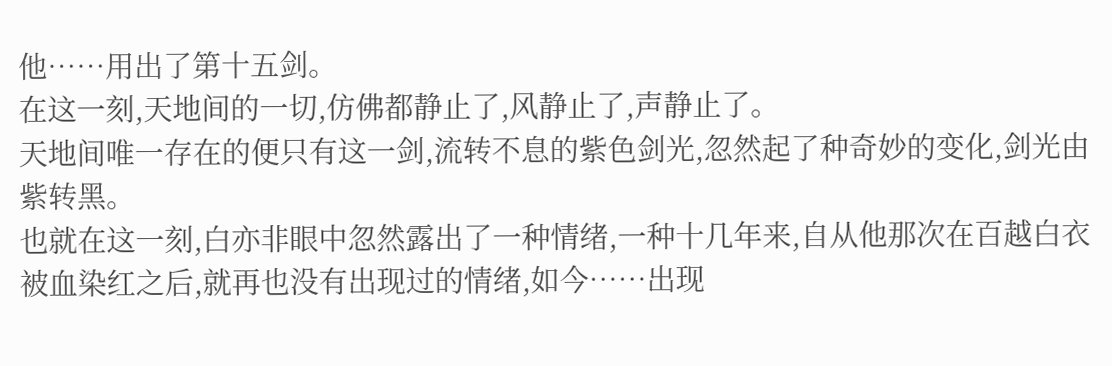他……用出了第十五剑。
在这一刻,天地间的一切,仿佛都静止了,风静止了,声静止了。
天地间唯一存在的便只有这一剑,流转不息的紫色剑光,忽然起了种奇妙的变化,剑光由紫转黑。
也就在这一刻,白亦非眼中忽然露出了一种情绪,一种十几年来,自从他那次在百越白衣被血染红之后,就再也没有出现过的情绪,如今……出现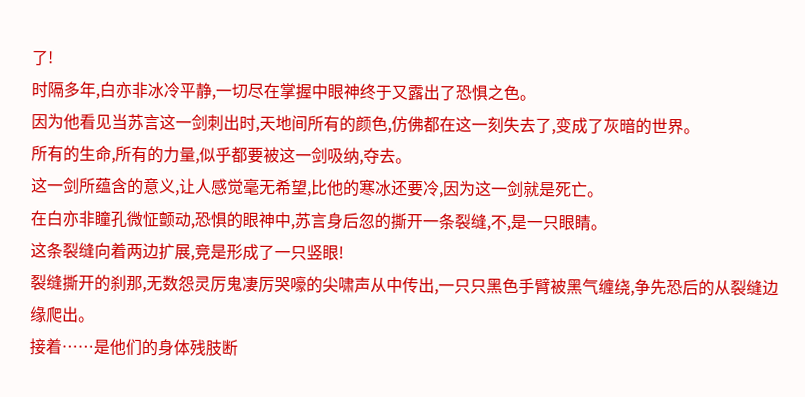了!
时隔多年,白亦非冰冷平静,一切尽在掌握中眼神终于又露出了恐惧之色。
因为他看见当苏言这一剑刺出时,天地间所有的颜色,仿佛都在这一刻失去了,变成了灰暗的世界。
所有的生命,所有的力量,似乎都要被这一剑吸纳,夺去。
这一剑所蕴含的意义,让人感觉毫无希望,比他的寒冰还要冷,因为这一剑就是死亡。
在白亦非瞳孔微怔颤动,恐惧的眼神中,苏言身后忽的撕开一条裂缝,不,是一只眼睛。
这条裂缝向着两边扩展,竞是形成了一只竖眼!
裂缝撕开的刹那,无数怨灵厉鬼凄厉哭嚎的尖啸声从中传出,一只只黑色手臂被黑气缠绕,争先恐后的从裂缝边缘爬出。
接着……是他们的身体残肢断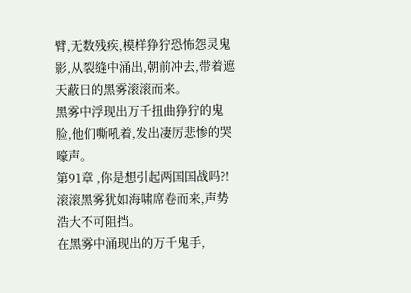臂,无数残疾,模样狰狞恐怖怨灵鬼影,从裂缝中涌出,朝前冲去,带着遮天蔽日的黑雾滚滚而来。
黑雾中浮现出万千扭曲狰狞的鬼脸,他们嘶吼着,发出凄厉悲惨的哭嚎声。
第91章 ,你是想引起两国国战吗?!
滚滚黑雾犹如海啸席卷而来,声势浩大不可阻挡。
在黑雾中涌现出的万千鬼手,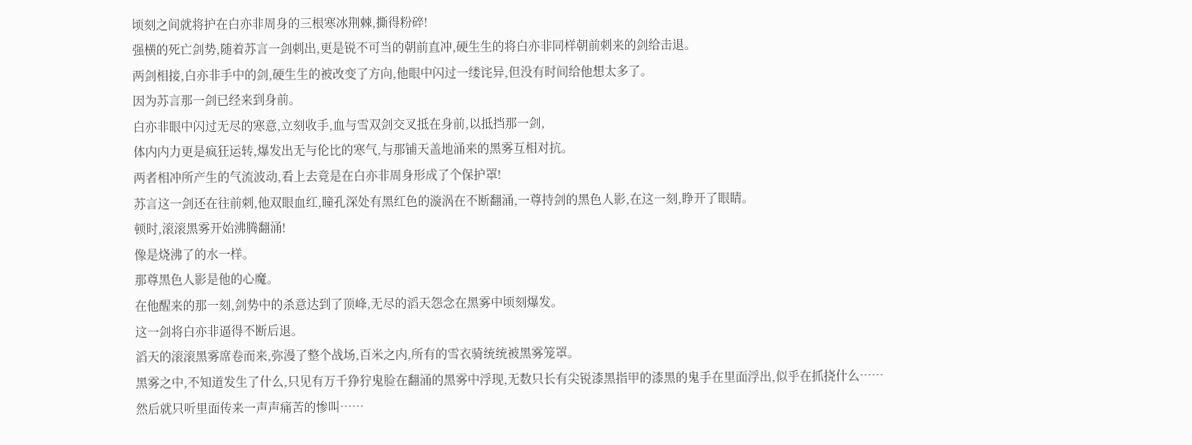顷刻之间就将护在白亦非周身的三根寒冰荆棘,撕得粉碎!
强横的死亡剑势,随着苏言一剑刺出,更是锐不可当的朝前直冲,硬生生的将白亦非同样朝前刺来的剑给击退。
两剑相接,白亦非手中的剑,硬生生的被改变了方向,他眼中闪过一缕诧异,但没有时间给他想太多了。
因为苏言那一剑已经来到身前。
白亦非眼中闪过无尽的寒意,立刻收手,血与雪双剑交叉抵在身前,以抵挡那一剑,
体内内力更是疯狂运转,爆发出无与伦比的寒气,与那铺天盖地涌来的黑雾互相对抗。
两者相冲所产生的气流波动,看上去竟是在白亦非周身形成了个保护罩!
苏言这一剑还在往前刺,他双眼血红,瞳孔深处有黑红色的漩涡在不断翻涌,一尊持剑的黑色人影,在这一刻,睁开了眼睛。
顿时,滚滚黑雾开始沸腾翻涌!
像是烧沸了的水一样。
那尊黑色人影是他的心魔。
在他醒来的那一刻,剑势中的杀意达到了顶峰,无尽的滔天怨念在黑雾中顷刻爆发。
这一剑将白亦非逼得不断后退。
滔天的滚滚黑雾席卷而来,弥漫了整个战场,百米之内,所有的雪衣骑统统被黑雾笼罩。
黑雾之中,不知道发生了什么,只见有万千狰狞鬼脸在翻涌的黑雾中浮现,无数只长有尖锐漆黑指甲的漆黑的鬼手在里面浮出,似乎在抓挠什么……
然后就只听里面传来一声声痛苦的惨叫……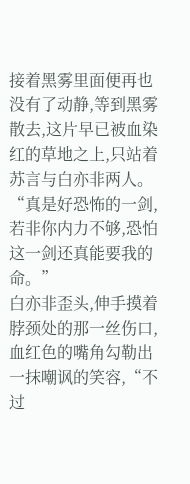接着黑雾里面便再也没有了动静,等到黑雾散去,这片早已被血染红的草地之上,只站着苏言与白亦非两人。
“真是好恐怖的一剑,若非你内力不够,恐怕这一剑还真能要我的命。”
白亦非歪头,伸手摸着脖颈处的那一丝伤口,血红色的嘴角勾勒出一抹嘲讽的笑容,“不过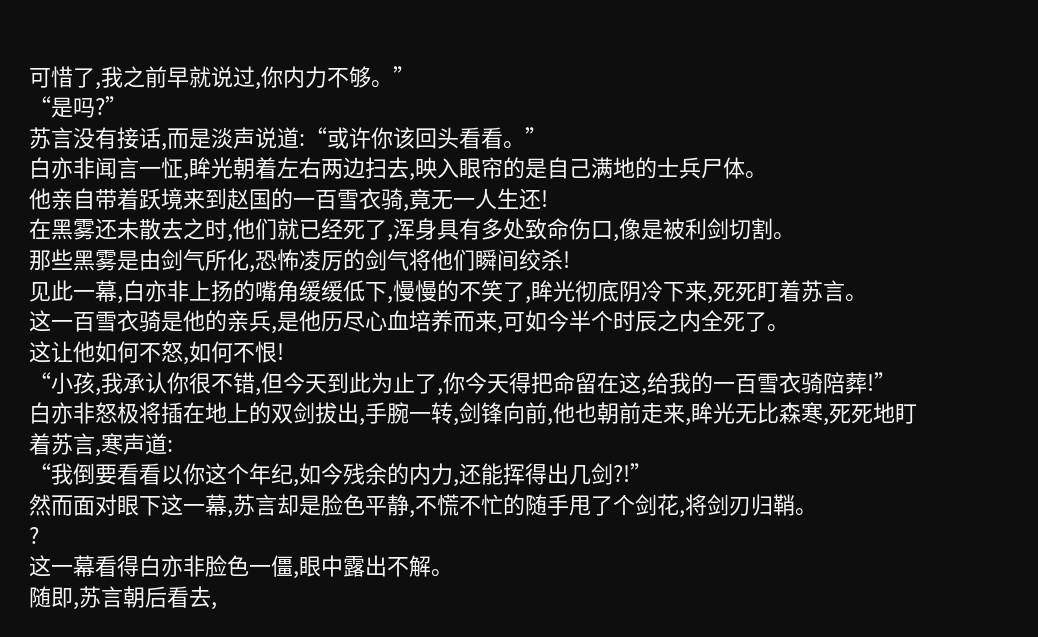可惜了,我之前早就说过,你内力不够。”
“是吗?”
苏言没有接话,而是淡声说道:“或许你该回头看看。”
白亦非闻言一怔,眸光朝着左右两边扫去,映入眼帘的是自己满地的士兵尸体。
他亲自带着跃境来到赵国的一百雪衣骑,竟无一人生还!
在黑雾还未散去之时,他们就已经死了,浑身具有多处致命伤口,像是被利剑切割。
那些黑雾是由剑气所化,恐怖凌厉的剑气将他们瞬间绞杀!
见此一幕,白亦非上扬的嘴角缓缓低下,慢慢的不笑了,眸光彻底阴冷下来,死死盯着苏言。
这一百雪衣骑是他的亲兵,是他历尽心血培养而来,可如今半个时辰之内全死了。
这让他如何不怒,如何不恨!
“小孩,我承认你很不错,但今天到此为止了,你今天得把命留在这,给我的一百雪衣骑陪葬!”
白亦非怒极将插在地上的双剑拔出,手腕一转,剑锋向前,他也朝前走来,眸光无比森寒,死死地盯着苏言,寒声道:
“我倒要看看以你这个年纪,如今残余的内力,还能挥得出几剑?!”
然而面对眼下这一幕,苏言却是脸色平静,不慌不忙的随手甩了个剑花,将剑刃归鞘。
?
这一幕看得白亦非脸色一僵,眼中露出不解。
随即,苏言朝后看去,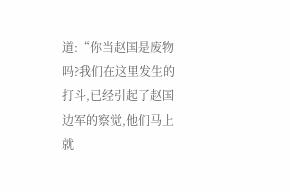道:“你当赵国是废物吗?我们在这里发生的打斗,已经引起了赵国边军的察觉,他们马上就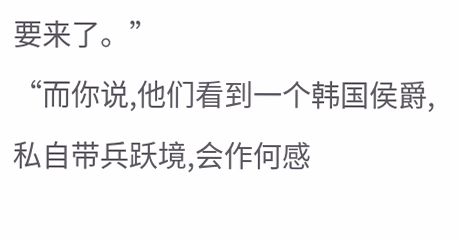要来了。”
“而你说,他们看到一个韩国侯爵,私自带兵跃境,会作何感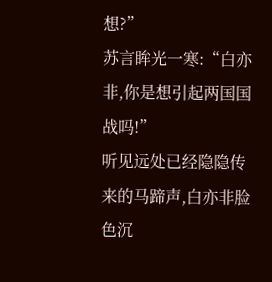想?”
苏言眸光一寒:“白亦非,你是想引起两国国战吗!”
听见远处已经隐隐传来的马蹄声,白亦非脸色沉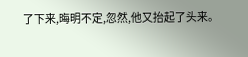了下来,晦明不定,忽然,他又抬起了头来。